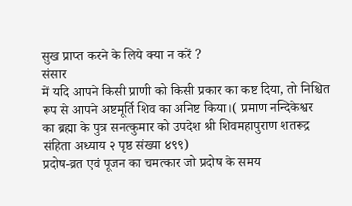सुख प्राप्त करने के लिये क्या न करें ?
संसार
में यदि आपने किसी प्राणी को किसी प्रकार का कष्ट दिया, तो निश्चित
रूप से आपने अष्टमूर्ति शिव का अनिष्ट किया।( प्रमाण नन्दिकेश्वर
का ब्रह्मा के पुत्र सनत्कुमार को उपदेश श्री शिवमहापुराण शतरूद्र
संहिता अध्याय २ पृष्ठ संख्या ४९९)
प्रदोष-व्रत एवं पूजन का चमत्कार जो प्रदोष के समय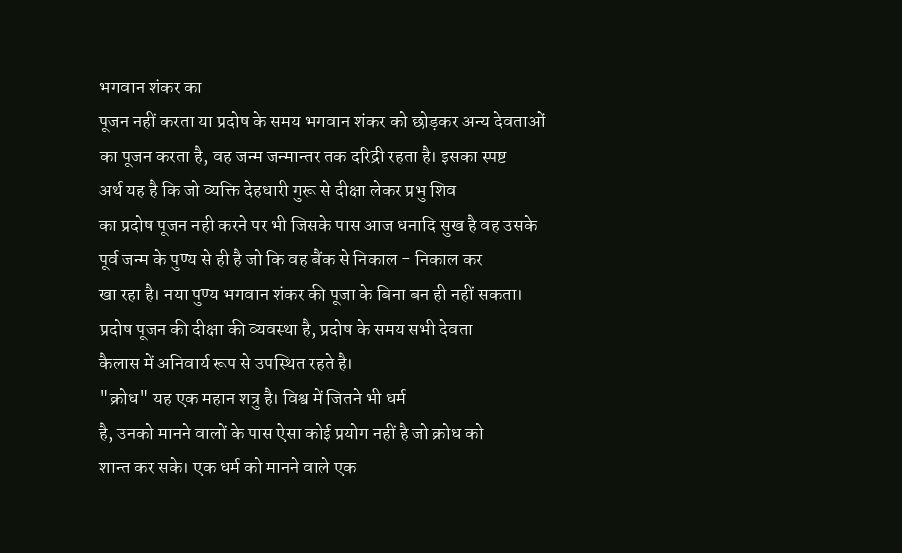भगवान शंकर का
पूजन नहीं करता या प्रदोष के समय भगवान शंकर को छोड़कर अन्य देवताओं
का पूजन करता है, वह जन्म जन्मान्तर तक दरिद्री रहता है। इसका स्पष्ट
अर्थ यह है कि जो व्यक्ति देहधारी गुरू से दीक्षा लेकर प्रभु शिव
का प्रदोष पूजन नही करने पर भी जिसके पास आज धनादि सुख है वह उसके
पूर्व जन्म के पुण्य से ही है जो कि वह बैंक से निकाल - निकाल कर
खा रहा है। नया पुण्य भगवान शंकर की पूजा के बिना बन ही नहीं सकता।
प्रदोष पूजन की दीक्षा की व्यवस्था है, प्रदोष के समय सभी देवता
कैलास में अनिवार्य रूप से उपस्थित रहते है।
"क्रोध" यह एक महान शत्रु है। विश्व में जितने भी धर्म
है, उनको मानने वालों के पास ऐसा कोई प्रयोग नहीं है जो क्रोध को
शान्त कर सके। एक धर्म को मानने वाले एक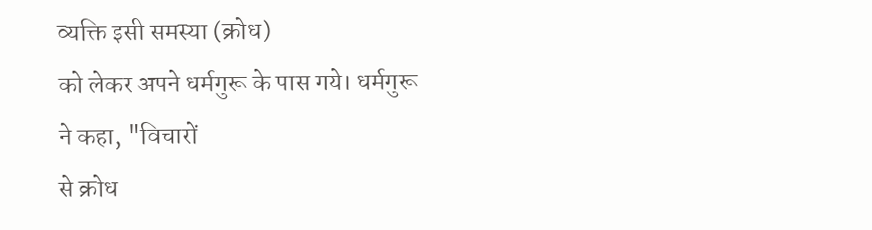व्यक्ति इसी समस्या (क्रोध)
को लेकर अपने धर्मगुरू के पास गये। धर्मगुरू ने कहा, "विचारों
से क्रोध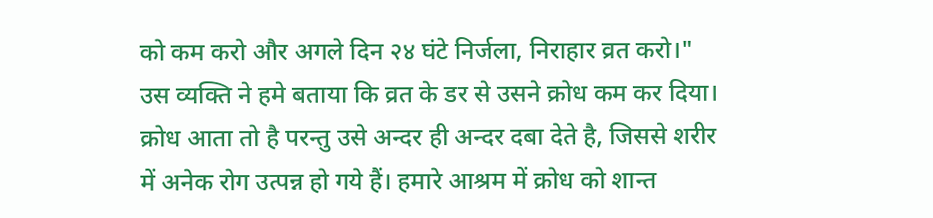को कम करो और अगले दिन २४ घंटे निर्जला, निराहार व्रत करो।"
उस व्यक्ति ने हमे बताया कि व्रत के डर से उसने क्रोध कम कर दिया।
क्रोध आता तो है परन्तु उसे अन्दर ही अन्दर दबा देते है, जिससे शरीर
में अनेक रोग उत्पन्न हो गये हैं। हमारे आश्रम में क्रोध को शान्त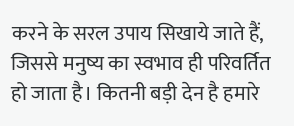करने के सरल उपाय सिखाये जाते हैं, जिससे मनुष्य का स्वभाव ही परिवर्तित
हो जाता है। कितनी बड़ी देन है हमारे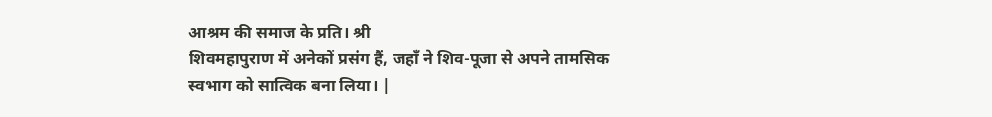आश्रम की समाज के प्रति। श्री
शिवमहापुराण में अनेकों प्रसंग हैं, जहॉं ने शिव-पूजा से अपने तामसिक
स्वभाग को सात्विक बना लिया। |